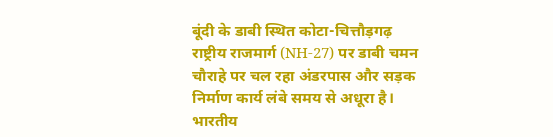बूंदी के डाबी स्थित कोटा-चित्तौड़गढ़ राष्ट्रीय राजमार्ग (NH-27) पर डाबी चमन चौराहे पर चल रहा अंडरपास और सड़क निर्माण कार्य लंबे समय से अधूरा है। भारतीय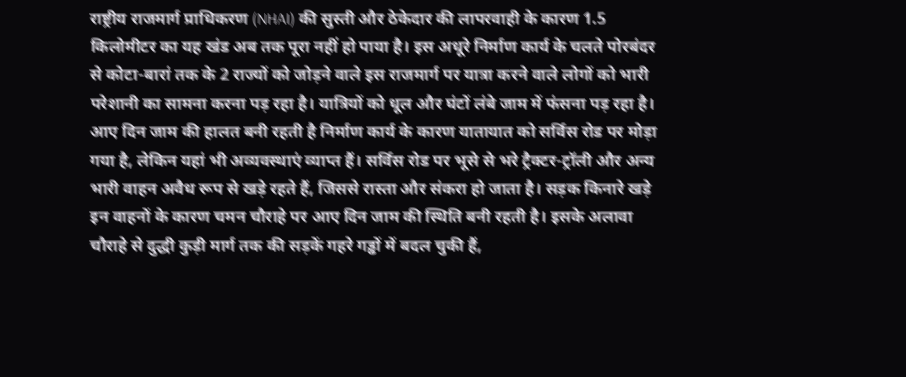राष्ट्रीय राजमार्ग प्राधिकरण (NHAI) की सुस्ती और ठेकेदार की लापरवाही के कारण 1.5 किलोमीटर का यह खंड अब तक पूरा नहीं हो पाया है। इस अधूरे निर्माण कार्य के चलते पोरबंदर से कोटा-बारां तक के 2 राज्यों को जोड़ने वाले इस राजमार्ग पर यात्रा करने वाले लोगों को भारी परेशानी का सामना करना पड़ रहा है। यात्रियों को धूल और घंटों लंबे जाम में फंसना पड़ रहा है। आए दिन जाम की हालत बनी रहती है निर्माण कार्य के कारण यातायात को सर्विस रोड पर मोड़ा गया है, लेकिन यहां भी अव्यवस्थाएं व्याप्त हैं। सर्विस रोड पर भूसे से भरे ट्रैक्टर-ट्रॉली और अन्य भारी वाहन अवैध रूप से खड़े रहते हैं, जिससे रास्ता और संकरा हो जाता है। सड़क किनारे खड़े इन वाहनों के कारण चमन चौराहे पर आए दिन जाम की स्थिति बनी रहती है। इसके अलावा चौराहे से दुद्धी कुड़ी मार्ग तक की सड़कें गहरे गड्ढों में बदल चुकी हैं,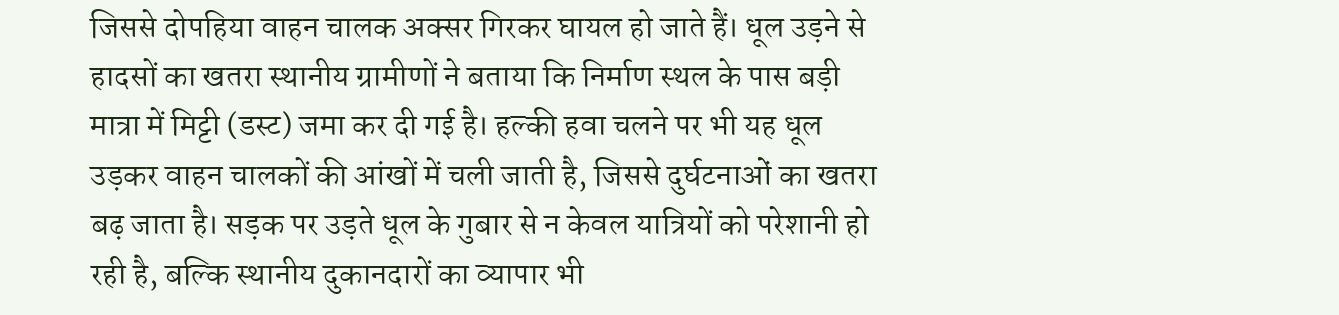जिससे दोपहिया वाहन चालक अक्सर गिरकर घायल हो जाते हैं। धूल उड़ने से हादसों का खतरा स्थानीय ग्रामीणों ने बताया कि निर्माण स्थल के पास बड़ी मात्रा में मिट्टी (डस्ट) जमा कर दी गई है। हल्की हवा चलने पर भी यह धूल उड़कर वाहन चालकों की आंखों में चली जाती है, जिससे दुर्घटनाओं का खतरा बढ़ जाता है। सड़क पर उड़ते धूल के गुबार से न केवल यात्रियों को परेशानी हो रही है, बल्कि स्थानीय दुकानदारों का व्यापार भी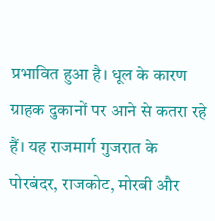प्रभावित हुआ है। धूल के कारण ग्राहक दुकानों पर आने से कतरा रहे हैं। यह राजमार्ग गुजरात के पोरबंदर, राजकोट, मोरबी और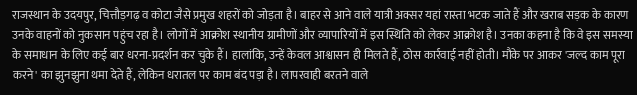राजस्थान के उदयपुर, चित्तौड़गढ़ व कोटा जैसे प्रमुख शहरों को जोड़ता है। बाहर से आने वाले यात्री अक्सर यहां रास्ता भटक जाते हैं और खराब सड़क के कारण उनके वाहनों को नुकसान पहुंच रहा है। लोगों में आक्रोश स्थानीय ग्रामीणों और व्यापारियों में इस स्थिति को लेकर आक्रोश है। उनका कहना है कि वे इस समस्या के समाधान के लिए कई बार धरना-प्रदर्शन कर चुके हैं। हालांकि, उन्हें केवल आश्वासन ही मिलते हैं, ठोस कार्रवाई नहीं होती। मौके पर आकर 'जल्द काम पूरा करने' का झुनझुना थमा देते हैं, लेकिन धरातल पर काम बंद पड़ा है। लापरवाही बरतने वाले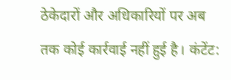ठेकेदारों और अधिकारियों पर अब तक कोई कार्रवाई नहीं हुई है। कंटेंट: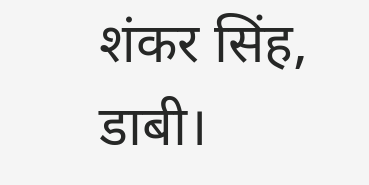शंकर सिंह, डाबी।